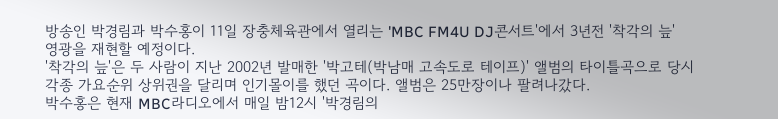방송인 박경림과 박수홍이 11일 장충체육관에서 열리는 'MBC FM4U DJ콘서트'에서 3년전 '착각의 늪' 영광을 재현할 예정이다.
'착각의 늪'은 두 사람이 지난 2002년 발매한 '박고테(박남매 고속도로 테이프)' 앨범의 타이틀곡으로 당시 각종 가요순위 상위권을 달리며 인기몰이를 했던 곡이다. 앨범은 25만장이나 팔려나갔다.
박수홍은 현재 MBC라디오에서 매일 밤12시 '박경림의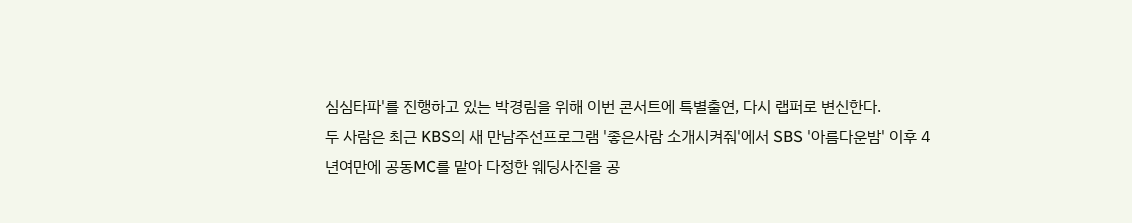심심타파'를 진행하고 있는 박경림을 위해 이번 콘서트에 특별출연, 다시 랩퍼로 변신한다.
두 사람은 최근 KBS의 새 만남주선프로그램 '좋은사람 소개시켜줘'에서 SBS '아름다운밤' 이후 4년여만에 공동MC를 맡아 다정한 웨딩사진을 공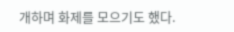개하며 화제를 모으기도 했다.